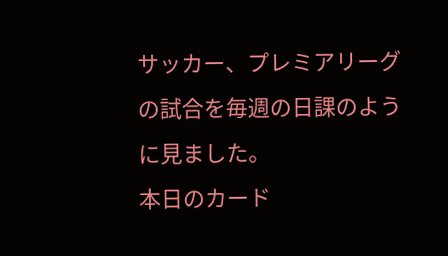サッカー、プレミアリーグの試合を毎週の日課のように見ました。
本日のカード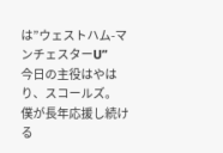は”ウェストハム-マンチェスターU”
今日の主役はやはり、スコールズ。
僕が長年応援し続ける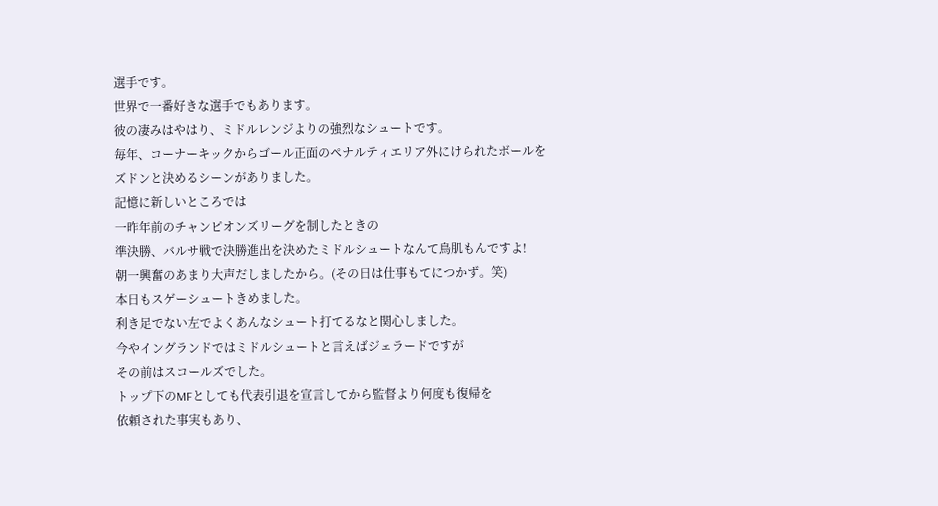選手です。
世界で一番好きな選手でもあります。
彼の凄みはやはり、ミドルレンジよりの強烈なシュートです。
毎年、コーナーキックからゴール正面のペナルティエリア外にけられたボールを
ズドンと決めるシーンがありました。
記憶に新しいところでは
一昨年前のチャンピオンズリーグを制したときの
準決勝、バルサ戦で決勝進出を決めたミドルシュートなんて鳥肌もんですよ!
朝一興奮のあまり大声だしましたから。(その日は仕事もてにつかず。笑)
本日もスゲーシュートきめました。
利き足でない左でよくあんなシュート打てるなと関心しました。
今やイングランドではミドルシュートと言えばジェラードですが
その前はスコールズでした。
トップ下のMFとしても代表引退を宣言してから監督より何度も復帰を
依頼された事実もあり、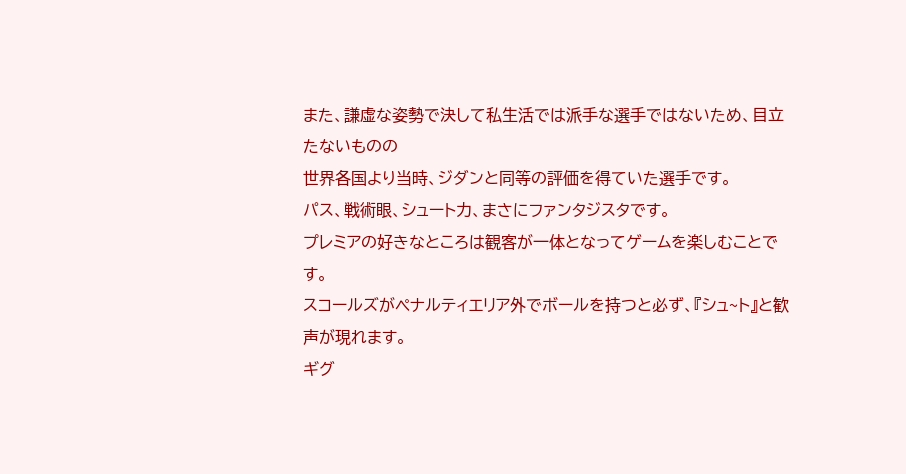また、謙虚な姿勢で決して私生活では派手な選手ではないため、目立たないものの
世界各国より当時、ジダンと同等の評価を得ていた選手です。
パス、戦術眼、シュート力、まさにファンタジスタです。
プレミアの好きなところは観客が一体となってゲームを楽しむことです。
スコールズがペナルティエリア外でボールを持つと必ず、『シュ~ト』と歓声が現れます。
ギグ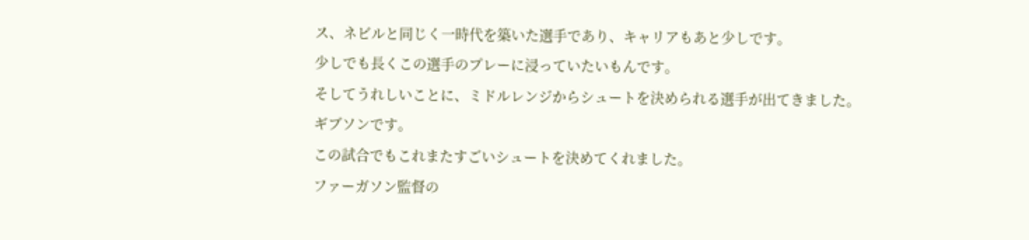ス、ネビルと同じく一時代を築いた選手であり、キャリアもあと少しです。
少しでも長くこの選手のプレーに浸っていたいもんです。
そしてうれしいことに、ミドルレンジからシュートを決められる選手が出てきました。
ギブソンです。
この試合でもこれまたすごいシュートを決めてくれました。
ファーガソン監督の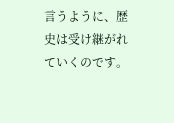言うように、歴史は受け継がれていくのです。